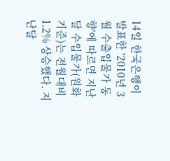14일 한국은행이 발표한 '2010년 3월 수출입물가 동향'에 따르면 지난달 수입물가(원화기준)는 전월대비 1.2% 상승했다. 지난달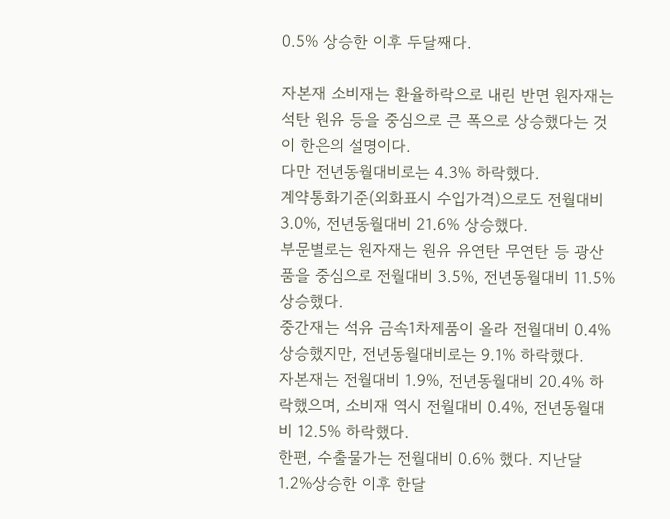0.5% 상승한 이후 두달째다.

자본재 소비재는 환율하락으로 내린 반면 원자재는 석탄 원유 등을 중심으로 큰 폭으로 상승했다는 것이 한은의 설명이다.
다만 전년동월대비로는 4.3% 하락했다.
계약통화기준(외화표시 수입가격)으로도 전월대비 3.0%, 전년동월대비 21.6% 상승했다.
부문별로는 원자재는 원유 유연탄 무연탄 등 광산품을 중심으로 전월대비 3.5%, 전년동월대비 11.5% 상승했다.
중간재는 석유 금속1차제품이 올라 전월대비 0.4% 상승했지만, 전년동월대비로는 9.1% 하락했다.
자본재는 전월대비 1.9%, 전년동월대비 20.4% 하락했으며, 소비재 역시 전월대비 0.4%, 전년동월대비 12.5% 하락했다.
한편, 수출물가는 전월대비 0.6% 했다. 지난달 1.2%상승한 이후 한달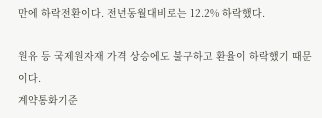만에 하락전환이다. 전년동월대비로는 12.2% 하락했다.

원유 등 국제원자재 가격 상승에도 불구하고 환율이 하락했기 때문이다.
계약통화기준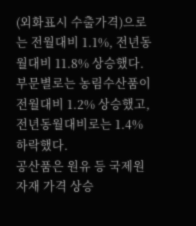(외화표시 수출가격)으로는 전월대비 1.1%, 전년동월대비 11.8% 상승했다.
부문별로는 농림수산품이 전월대비 1.2% 상승했고, 전년동월대비로는 1.4% 하락했다.
공산품은 원유 등 국제원자재 가격 상승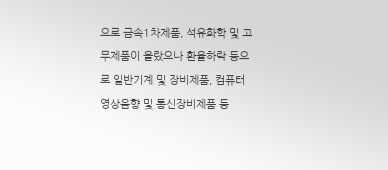으로 금속1차제품, 석유화학 및 고무제품이 올랐으나 환율하락 등으로 일반기계 및 장비제품, 컴퓨터 영상음향 및 통신장비제품 등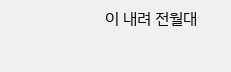이 내려 전월대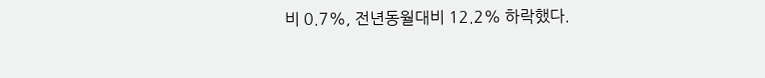비 0.7%, 전년동월대비 12.2% 하락했다.